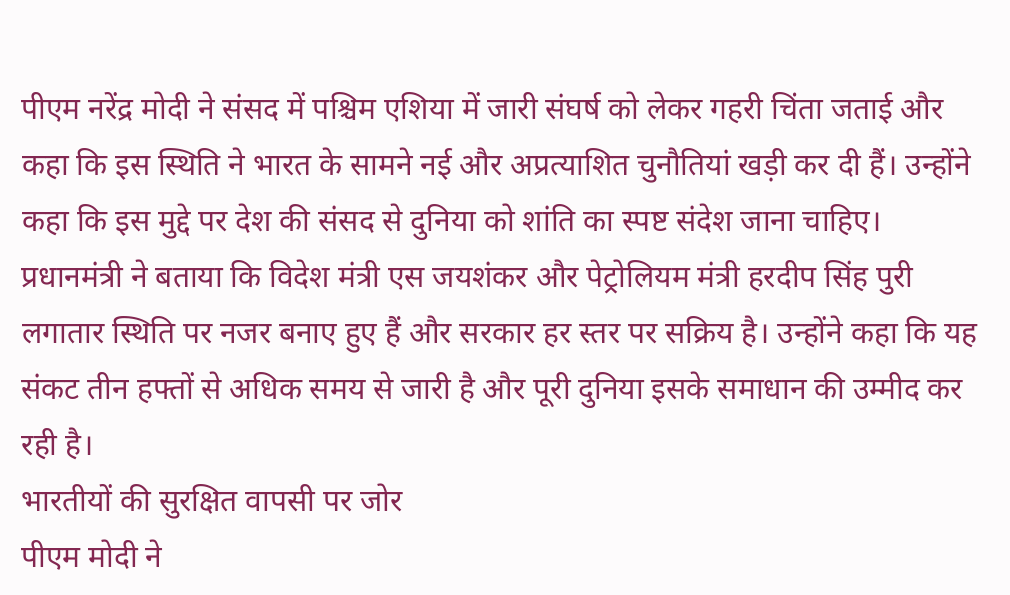पीएम नरेंद्र मोदी ने संसद में पश्चिम एशिया में जारी संघर्ष को लेकर गहरी चिंता जताई और कहा कि इस स्थिति ने भारत के सामने नई और अप्रत्याशित चुनौतियां खड़ी कर दी हैं। उन्होंने कहा कि इस मुद्दे पर देश की संसद से दुनिया को शांति का स्पष्ट संदेश जाना चाहिए।
प्रधानमंत्री ने बताया कि विदेश मंत्री एस जयशंकर और पेट्रोलियम मंत्री हरदीप सिंह पुरी लगातार स्थिति पर नजर बनाए हुए हैं और सरकार हर स्तर पर सक्रिय है। उन्होंने कहा कि यह संकट तीन हफ्तों से अधिक समय से जारी है और पूरी दुनिया इसके समाधान की उम्मीद कर रही है।
भारतीयों की सुरक्षित वापसी पर जोर
पीएम मोदी ने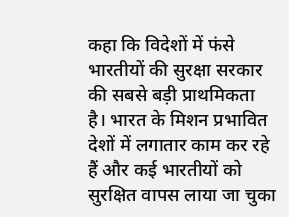कहा कि विदेशों में फंसे भारतीयों की सुरक्षा सरकार की सबसे बड़ी प्राथमिकता है। भारत के मिशन प्रभावित देशों में लगातार काम कर रहे हैं और कई भारतीयों को सुरक्षित वापस लाया जा चुका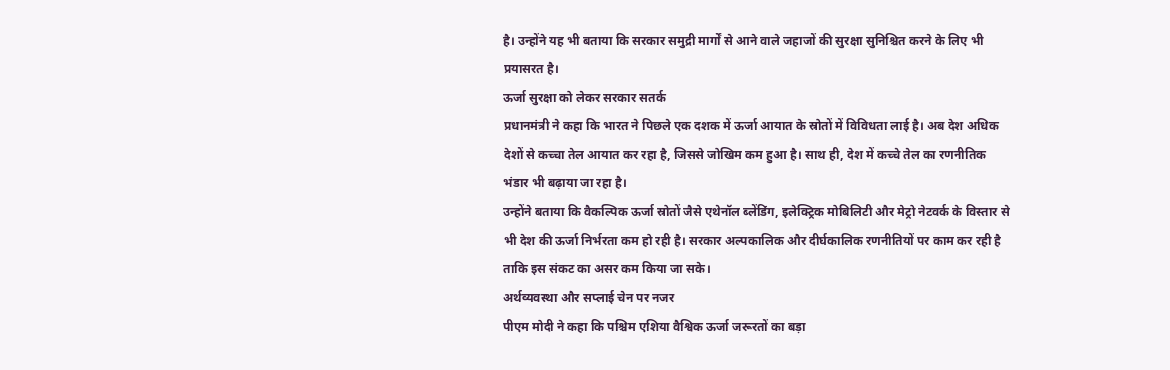है। उन्होंने यह भी बताया कि सरकार समुद्री मार्गों से आने वाले जहाजों की सुरक्षा सुनिश्चित करने के लिए भी प्रयासरत है।
ऊर्जा सुरक्षा को लेकर सरकार सतर्क
प्रधानमंत्री ने कहा कि भारत ने पिछले एक दशक में ऊर्जा आयात के स्रोतों में विविधता लाई है। अब देश अधिक देशों से कच्चा तेल आयात कर रहा है, जिससे जोखिम कम हुआ है। साथ ही, देश में कच्चे तेल का रणनीतिक भंडार भी बढ़ाया जा रहा है।
उन्होंने बताया कि वैकल्पिक ऊर्जा स्रोतों जैसे एथेनॉल ब्लेंडिंग, इलेक्ट्रिक मोबिलिटी और मेट्रो नेटवर्क के विस्तार से भी देश की ऊर्जा निर्भरता कम हो रही है। सरकार अल्पकालिक और दीर्घकालिक रणनीतियों पर काम कर रही है ताकि इस संकट का असर कम किया जा सके।
अर्थव्यवस्था और सप्लाई चेन पर नजर
पीएम मोदी ने कहा कि पश्चिम एशिया वैश्विक ऊर्जा जरूरतों का बड़ा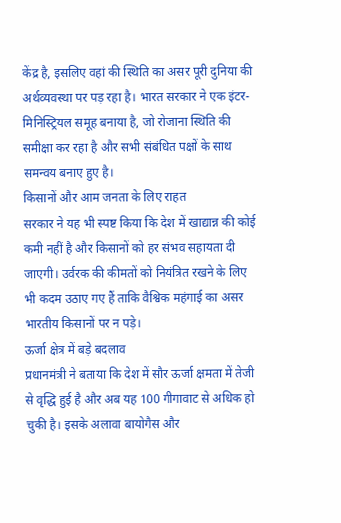केंद्र है, इसलिए वहां की स्थिति का असर पूरी दुनिया की अर्थव्यवस्था पर पड़ रहा है। भारत सरकार ने एक इंटर-मिनिस्ट्रियल समूह बनाया है, जो रोजाना स्थिति की समीक्षा कर रहा है और सभी संबंधित पक्षों के साथ समन्वय बनाए हुए है।
किसानों और आम जनता के लिए राहत
सरकार ने यह भी स्पष्ट किया कि देश में खाद्यान्न की कोई कमी नहीं है और किसानों को हर संभव सहायता दी जाएगी। उर्वरक की कीमतों को नियंत्रित रखने के लिए भी कदम उठाए गए हैं ताकि वैश्विक महंगाई का असर भारतीय किसानों पर न पड़े।
ऊर्जा क्षेत्र में बड़े बदलाव
प्रधानमंत्री ने बताया कि देश में सौर ऊर्जा क्षमता में तेजी से वृद्धि हुई है और अब यह 100 गीगावाट से अधिक हो चुकी है। इसके अलावा बायोगैस और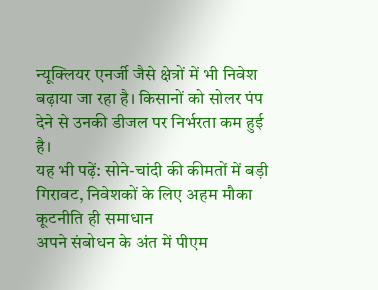न्यूक्लियर एनर्जी जैसे क्षेत्रों में भी निवेश बढ़ाया जा रहा है। किसानों को सोलर पंप देने से उनकी डीजल पर निर्भरता कम हुई है।
यह भी पढ़ें: सोने-चांदी की कीमतों में बड़ी गिरावट, निवेशकों के लिए अहम मौका
कूटनीति ही समाधान
अपने संबोधन के अंत में पीएम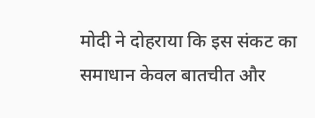मोदी ने दोहराया कि इस संकट का समाधान केवल बातचीत और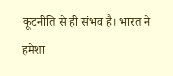कूटनीति से ही संभव है। भारत ने हमेशा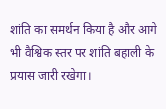शांति का समर्थन किया है और आगे भी वैश्विक स्तर पर शांति बहाली के प्रयास जारी रखेगा।